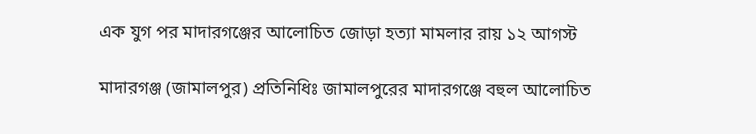এক যুগ পর মাদারগঞ্জের আলোচিত জোড়া হত্যা মামলার রায় ১২ আগস্ট

মাদারগঞ্জ (জামালপুর) প্রতিনিধিঃ জামালপুরের মাদারগঞ্জে বহুল আলোচিত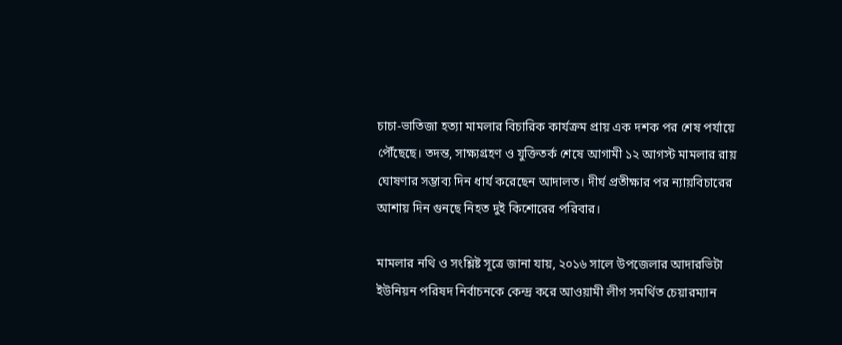চাচা-ভাতিজা হত্যা মামলার বিচারিক কার্যক্রম প্রায় এক দশক পর শেষ পর্যায়ে পৌঁছেছে। তদন্ত, সাক্ষ্যগ্রহণ ও যুক্তিতর্ক শেষে আগামী ১২ আগস্ট মামলার রায় ঘোষণার সম্ভাব্য দিন ধার্য করেছেন আদালত। দীর্ঘ প্রতীক্ষার পর ন্যায়বিচারের আশায় দিন গুনছে নিহত দুই কিশোরের পরিবার।

মামলার নথি ও সংশ্লিষ্ট সূত্রে জানা যায়, ২০১৬ সালে উপজেলার আদারভিটা ইউনিয়ন পরিষদ নির্বাচনকে কেন্দ্র করে আওয়ামী লীগ সমর্থিত চেয়ারম্যান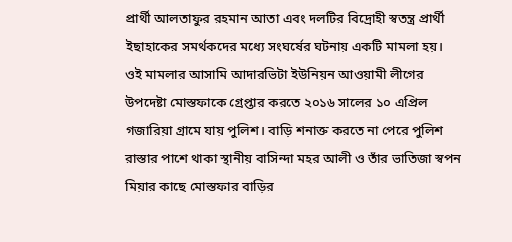প্রার্থী আলতাফুর রহমান আতা এবং দলটির বিদ্রোহী স্বতন্ত্র প্রার্থী ইছাহাকের সমর্থকদের মধ্যে সংঘর্ষের ঘটনায় একটি মামলা হয়।
ওই মামলার আসামি আদারভিটা ইউনিয়ন আওয়ামী লীগের উপদেষ্টা মোস্তফাকে গ্রেপ্তার করতে ২০১৬ সালের ১০ এপ্রিল গজারিয়া গ্রামে যায় পুলিশ। বাড়ি শনাক্ত করতে না পেরে পুলিশ রাস্তার পাশে থাকা স্থানীয় বাসিন্দা মহর আলী ও তাঁর ভাতিজা স্বপন মিয়ার কাছে মোস্তফার বাড়ির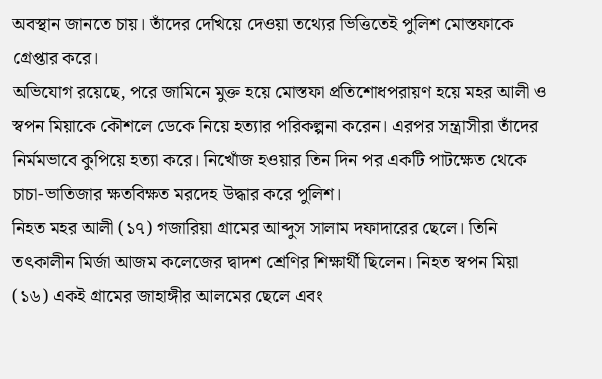অবস্থান জানতে চায়। তাঁদের দেখিয়ে দেওয়া তথ্যের ভিত্তিতেই পুলিশ মোস্তফাকে গ্রেপ্তার করে।
অভিযোগ রয়েছে, পরে জামিনে মুক্ত হয়ে মোস্তফা প্রতিশোধপরায়ণ হয়ে মহর আলী ও স্বপন মিয়াকে কৌশলে ডেকে নিয়ে হত্যার পরিকল্পনা করেন। এরপর সন্ত্রাসীরা তাঁদের নির্মমভাবে কুপিয়ে হত্যা করে। নিখোঁজ হওয়ার তিন দিন পর একটি পাটক্ষেত থেকে চাচা-ভাতিজার ক্ষতবিক্ষত মরদেহ উদ্ধার করে পুলিশ।
নিহত মহর আলী (১৭) গজারিয়া গ্রামের আব্দুস সালাম দফাদারের ছেলে। তিনি তৎকালীন মির্জা আজম কলেজের দ্বাদশ শ্রেণির শিক্ষার্থী ছিলেন। নিহত স্বপন মিয়া (১৬) একই গ্রামের জাহাঙ্গীর আলমের ছেলে এবং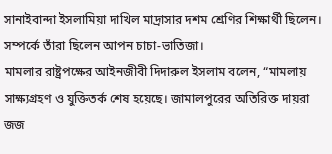সানাইবান্দা ইসলামিয়া দাখিল মাদ্রাসার দশম শ্রেণির শিক্ষার্থী ছিলেন। সম্পর্কে তাঁরা ছিলেন আপন চাচা-ভাতিজা।
মামলার রাষ্ট্রপক্ষের আইনজীবী দিদারুল ইসলাম বলেন, “মামলায় সাক্ষ্যগ্রহণ ও যুক্তিতর্ক শেষ হয়েছে। জামালপুরের অতিরিক্ত দায়রা জজ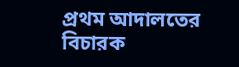প্রথম আদালতের বিচারক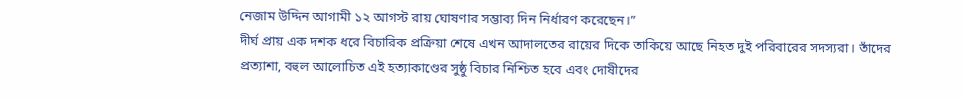নেজাম উদ্দিন আগামী ১২ আগস্ট রায় ঘোষণার সম্ভাব্য দিন নির্ধারণ করেছেন।”
দীর্ঘ প্রায় এক দশক ধরে বিচারিক প্রক্রিয়া শেষে এখন আদালতের রায়ের দিকে তাকিয়ে আছে নিহত দুই পরিবারের সদস্যরা। তাঁদের প্রত্যাশা, বহুল আলোচিত এই হত্যাকাণ্ডের সুষ্ঠু বিচার নিশ্চিত হবে এবং দোষীদের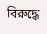বিরুদ্ধে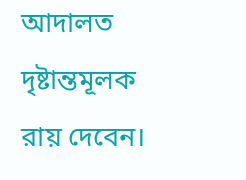আদালত দৃষ্টান্তমূলক রায় দেবেন।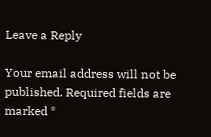Leave a Reply

Your email address will not be published. Required fields are marked *